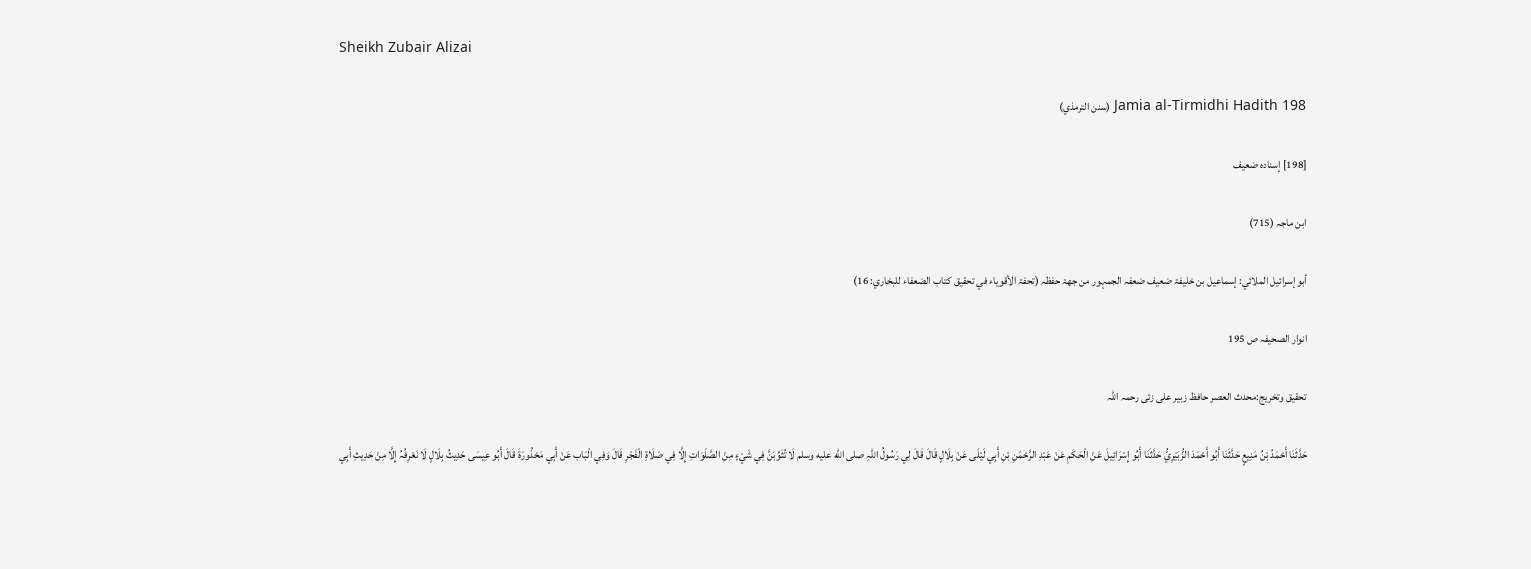Sheikh Zubair Alizai

Jamia al-Tirmidhi Hadith 198 (سنن الترمذي)

[198] إسنادہ ضعیف

ابن ماجہ (715)

أبو إسرائیل الملائي: إسماعیل بن خلیفۃ ضعیف ضعفہ الجمہور من جھۃ حفظہ (تحفۃ الأقویاء في تحقیق کتاب الضعفاء للبخاري: 16)

انوار الصحیفہ ص 195

تحقیق وتخریج:محدث العصر حافظ زبیر علی زئی رحمہ اللہ

حَدَّثَنَا أَحْمَدُ بْنُ مَنِيعٍ حَدَّثَنَا أَبُو أَحْمَدَ الزُّبَيْرِيُّ حَدَّثَنَا أَبُو إِسْرَائِيلَ عَنْ الْحَكَمِ عَنْ عَبْدِ الرَّحْمَنِ بْنِ أَبِي لَيْلَی عَنْ بِلَالٍ قَالَ قَالَ لِي رَسُولُ اللہِ صلى الله عليه وسلم لَا تُثَوِّبَنَّ فِي شَيْءٍ مِنْ الصَّلَوَاتِ إِلَّا فِي صَلَاةِ الْفَجْرِ قَالَ وَفِي الْبَاب عَنْ أَبِي مَحْذُورَةَ قَالَ أَبُو عِيسَی حَدِيثُ بِلَالٍ لَا نَعْرِفُہُ إِلَّا مِنْ حَدِيثِ أَبِي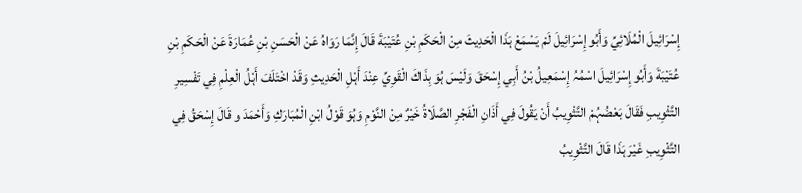إِسْرَائِيلَ الْمُلَائِيِّ وَأَبُو إِسْرَائِيلَ لَمْ يَسْمَعْ ہَذَا الْحَدِيثَ مِنْ الْحَكَمِ بْنِ عُتَيْبَةَ قَالَ إِنَّمَا رَوَاہُ عَنْ الْحَسَنِ بْنِ عُمَارَةَ عَنْ الْحَكَمِ بْنِ عُتَيْبَةَ وَأَبُو إِسْرَائِيلَ اسْمُہُ إِسْمَعِيلُ بْنُ أَبِي إِسْحَقَ وَلَيْسَ ہُوَ بِذَاكَ الْقَوِيِّ عِنْدَ أَہْلِ الْحَدِيثِ وَقَدْ اخْتَلَفَ أَہْلُ الْعِلْمِ فِي تَفْسِيرِ التَّثْوِيبِ فَقَالَ بَعْضُہُمْ التَّثْوِيبُ أَنْ يَقُولَ فِي أَذَانِ الْفَجْرِ الصَّلَاةُ خَيْرٌ مِنْ النَّوْمِ وَہُوَ قَوْلُ ابْنِ الْمُبَارَكِ وَأَحْمَدَ و قَالَ إِسْحَقُ فِي التَّثْوِيبِ غَيْرَ ہَذَا قَالَ التَّثْوِيبُ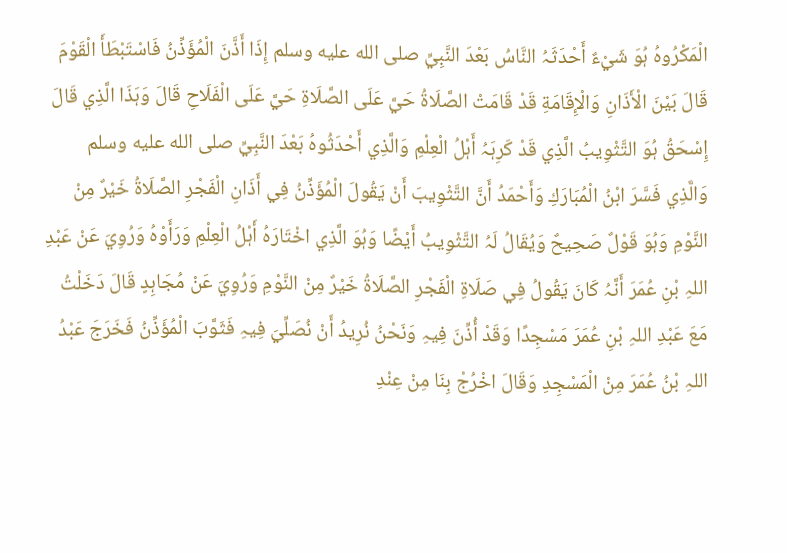الْمَكْرُوہُ ہُوَ شَيْءٌ أَحْدَثَہُ النَّاسُ بَعْدَ النَّبِيِّ صلى الله عليه وسلم إِذَا أَذَّنَ الْمُؤَذِّنُ فَاسْتَبْطَأَ الْقَوْمَ قَالَ بَيْنَ الْأَذَانِ وَالْإِقَامَةِ قَدْ قَامَتْ الصَّلَاةُ حَيَّ عَلَی الصَّلَاةِ حَيَّ عَلَی الْفَلَاحِ قَالَ وَہَذَا الَّذِي قَالَ إِسْحَقُ ہُوَ التَّثْوِيبُ الَّذِي قَدْ كَرِہَہُ أَہْلُ الْعِلْمِ وَالَّذِي أَحْدَثُوہُ بَعْدَ النَّبِيِّ صلى الله عليه وسلم وَالَّذِي فَسَّرَ ابْنُ الْمُبَارَكِ وَأَحْمَدُ أَنَّ التَّثْوِيبَ أَنْ يَقُولَ الْمُؤَذِّنُ فِي أَذَانِ الْفَجْرِ الصَّلَاةُ خَيْرٌ مِنْ النَّوْمِ وَہُوَ قَوْلٌ صَحِيحٌ وَيُقَالُ لَہُ التَّثْوِيبُ أَيْضًا وَہُوَ الَّذِي اخْتَارَہُ أَہْلُ الْعِلْمِ وَرَأَوْہُ وَرُوِيَ عَنْ عَبْدِ اللہِ بْنِ عُمَرَ أَنَّہُ كَانَ يَقُولُ فِي صَلَاةِ الْفَجْرِ الصَّلَاةُ خَيْرٌ مِنْ النَّوْمِ وَرُوِيَ عَنْ مُجَاہِدٍ قَالَ دَخَلْتُ مَعَ عَبْدِ اللہِ بْنِ عُمَرَ مَسْجِدًا وَقَدْ أُذِّنَ فِيہِ وَنَحْنُ نُرِيدُ أَنْ نُصَلِّيَ فِيہِ فَثَوَّبَ الْمُؤَذِّنُ فَخَرَجَ عَبْدُ اللہِ بْنُ عُمَرَ مِنْ الْمَسْجِدِ وَقَالَ اخْرُجْ بِنَا مِنْ عِنْدِ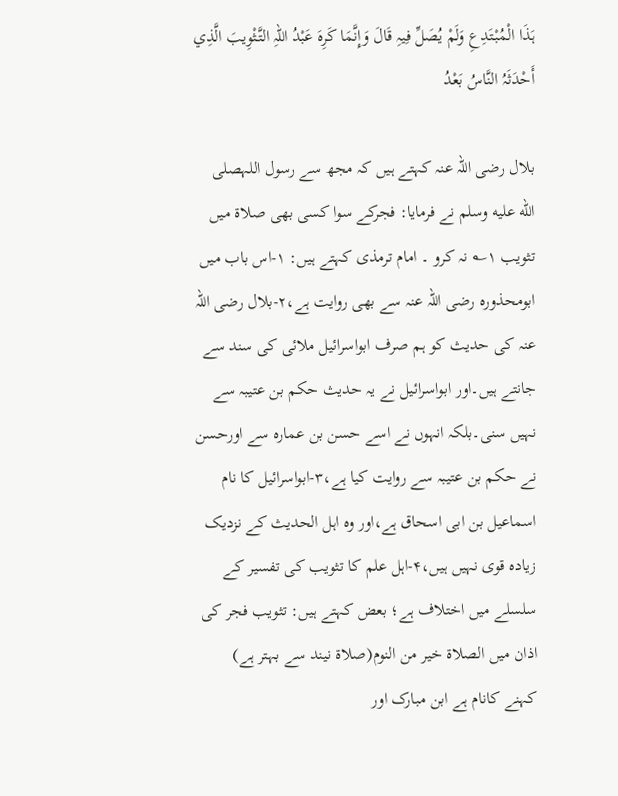ہَذَا الْمُبْتَدِعِ وَلَمْ يُصَلِّ فِيہِ قَالَ وَإِنَّمَا كَرِہَ عَبْدُ اللہِ التَّثْوِيبَ الَّذِي أَحْدَثَہُ النَّاسُ بَعْدُ

بلال رضی اللہ عنہ کہتے ہیں کہ مجھ سے رسول اللہصلى الله عليه وسلم نے فرمایا: فجرکے سوا کسی بھی صلاۃ میں تثویب ۱؎ نہ کرو ۔ امام ترمذی کہتے ہیں: ۱-اس باب میں ابومحذورہ رضی اللہ عنہ سے بھی روایت ہے،۲-بلال رضی اللہ عنہ کی حدیث کو ہم صرف ابواسرائیل ملائی کی سند سے جانتے ہیں۔اور ابواسرائیل نے یہ حدیث حکم بن عتیبہ سے نہیں سنی۔بلکہ انہوں نے اسے حسن بن عمارہ سے اورحسن نے حکم بن عتیبہ سے روایت کیا ہے،۳-ابواسرائیل کا نام اسماعیل بن ابی اسحاق ہے،اور وہ اہل الحدیث کے نزدیک زیادہ قوی نہیں ہیں،۴-اہل علم کا تثویب کی تفسیر کے سلسلے میں اختلاف ہے؛ بعض کہتے ہیں: تثویب فجر کی اذان میں الصلاۃ خیر من النوم(صلاۃ نیند سے بہتر ہے) کہنے کانام ہے ابن مبارک اور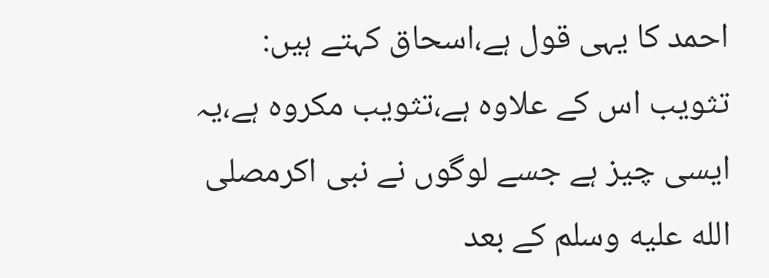احمد کا یہی قول ہے،اسحاق کہتے ہیں: تثویب اس کے علاوہ ہے،تثویب مکروہ ہے،یہ ایسی چیز ہے جسے لوگوں نے نبی اکرمصلى الله عليه وسلم کے بعد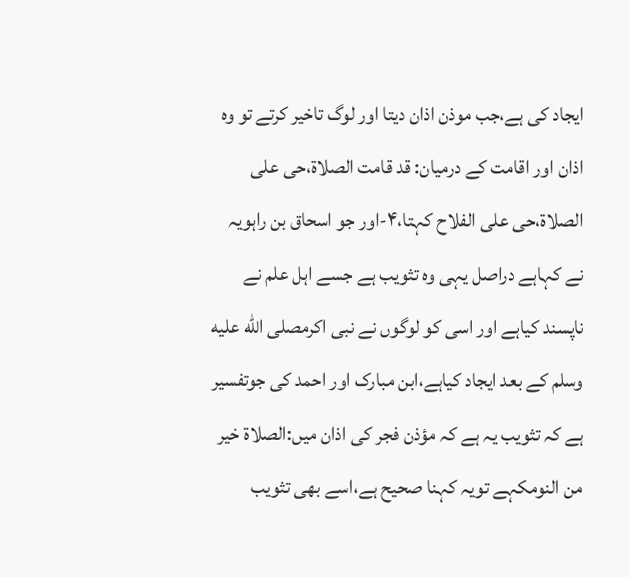ایجاد کی ہے،جب موذن اذان دیتا اور لوگ تاخیر کرتے تو وہ اذان اور اقامت کے درمیان: قد قامت الصلاۃ،حی علی الصلاۃ،حی علی الفلاح کہتا،۴-اور جو اسحاق بن راہویہ نے کہاہے دراصل یہی وہ تثویب ہے جسے اہل علم نے ناپسند کیاہے اور اسی کو لوگوں نے نبی اکرمصلى الله عليه وسلم کے بعد ایجاد کیاہے،ابن مبارک اور احمد کی جوتفسیر ہے کہ تثویب یہ ہے کہ مؤذن فجر کی اذان میں:الصلاۃ خیر من النومکہے تویہ کہنا صحیح ہے،اسے بھی تثویب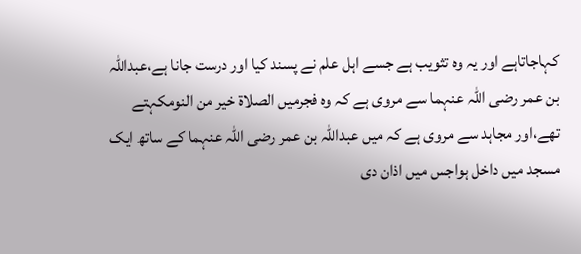کہاجاتاہے اور یہ وہ تثویب ہے جسے اہل علم نے پسند کیا اور درست جانا ہے،عبداللہ بن عمر رضی اللہ عنہما سے مروی ہے کہ وہ فجرمیں الصلاۃ خیر من النومکہتے تھے،اور مجاہد سے مروی ہے کہ میں عبداللہ بن عمر رضی اللہ عنہما کے ساتھ ایک مسجد میں داخل ہواجس میں اذان دی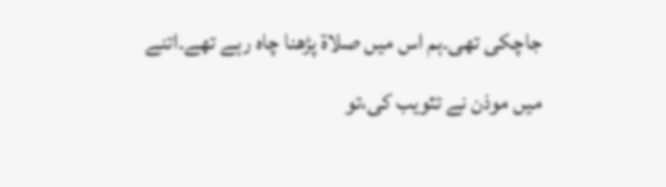جاچکی تھی۔ہم اس میں صلاۃ پڑھنا چاہ رہے تھے۔اتنے میں موذن نے تثویب کی،تو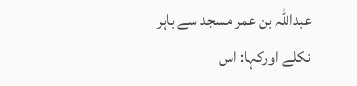عبداللہ بن عمر مسجد سے باہر نکلے اورکہا: اس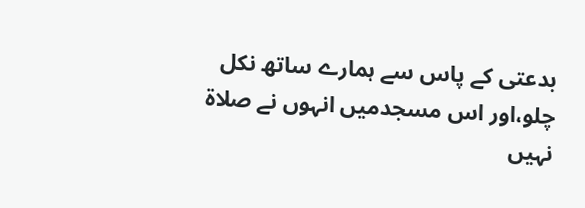بدعتی کے پاس سے ہمارے ساتھ نکل چلو،اور اس مسجدمیں انہوں نے صلاۃ نہیں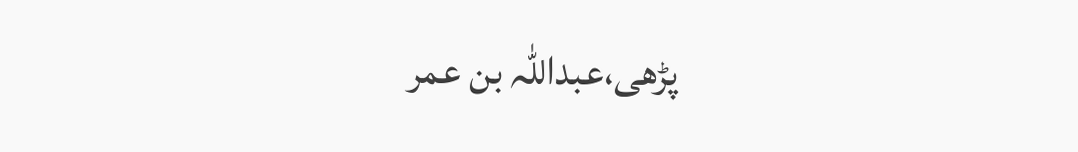پڑھی،عبداللہ بن عمر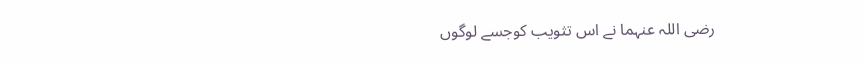رضی اللہ عنہما نے اس تثویب کوجسے لوگوں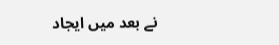نے بعد میں ایجاد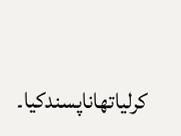کرلیاتھاناپسندکیا۔